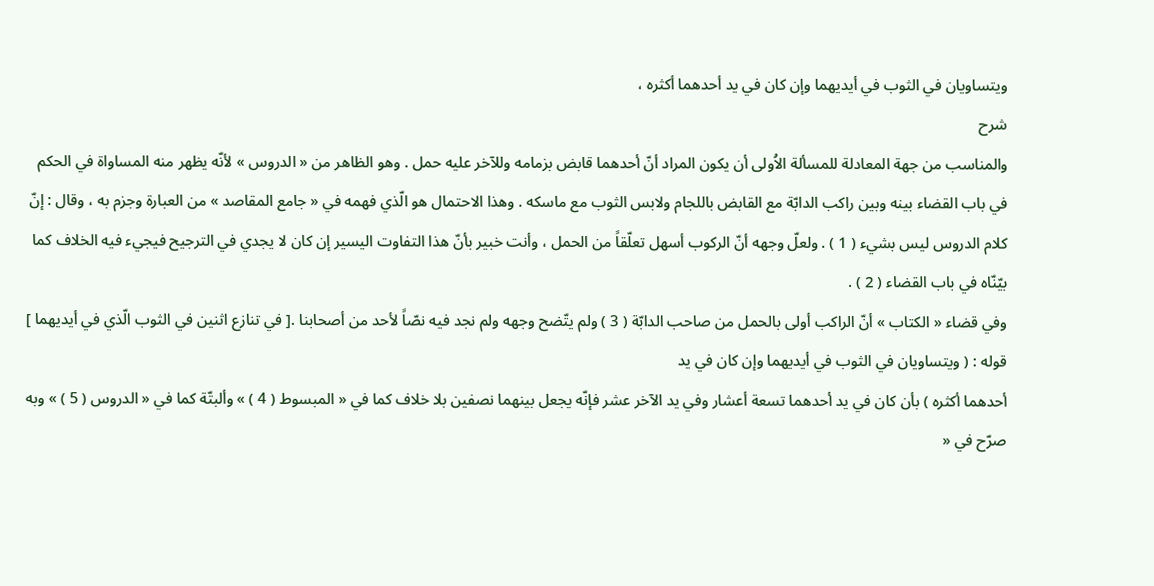ويتساويان في الثوب في أيديهما وإن كان في يد أحدهما أكثره ،
شرح
والمناسب من جهة المعادلة للمسألة الاُولى أن يكون المراد أنّ أحدهما قابض بزمامه وللآخر عليه حمل . وهو الظاهر من « الدروس » لأنّه يظهر منه المساواة في الحكم في باب القضاء بينه وبين راكب الدابّة مع القابض باللجام ولابس الثوب مع ماسكه . وهذا الاحتمال هو الّذي فهمه في « جامع المقاصد » من العبارة وجزم به ، وقال : إنّ كلام الدروس ليس بشيء ( 1 ) . ولعلّ وجهه أنّ الركوب أسهل تعلّقاً من الحمل ، وأنت خبير بأنّ هذا التفاوت اليسير إن كان لا يجدي في الترجيح فيجيء فيه الخلاف كما بيّنّاه في باب القضاء ( 2 ) .
وفي قضاء « الكتاب » أنّ الراكب أولى بالحمل من صاحب الدابّة ( 3 ) ولم يتّضح وجهه ولم نجد فيه نصّاً لأحد من أصحابنا .[ في تنازع اثنين في الثوب الّذي في أيديهما ]
قوله : ( ويتساويان في الثوب في أيديهما وإن كان في يد
أحدهما أكثره ) بأن كان في يد أحدهما تسعة أعشار وفي يد الآخر عشر فإنّه يجعل بينهما نصفين بلا خلاف كما في « المبسوط ( 4 ) » وألبتّة كما في « الدروس ( 5 ) » وبه صرّح في «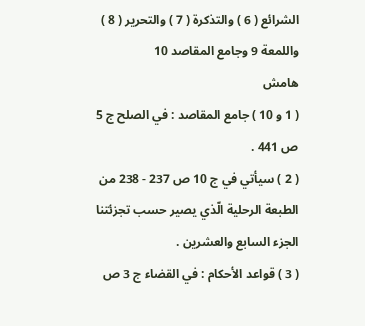الشرائع ( 6 ) والتذكرة ( 7 ) والتحرير ( 8 ) واللمعة 9 وجامع المقاصد 10
هامش
( 1 و 10 ) جامع المقاصد : في الصلح ج 5 ص 441 .
( 2 ) سيأتي في ج 10 ص 237 - 238 من الطبعة الرحلية الّذي يصير حسب تجزئتنا الجزء السابع والعشرين .
( 3 ) قواعد الأحكام : في القضاء ج 3 ص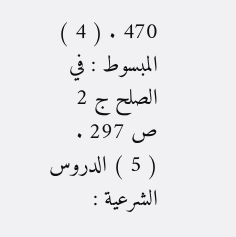470 . ( 4 ) المبسوط : في الصلح ج 2 ص 297 .
( 5 ) الدروس الشرعية :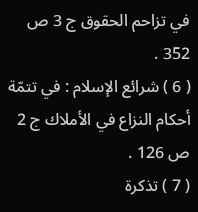في تزاحم الحقوق ج 3 ص 352 .
( 6 ) شرائع الإسلام : في تتمّة أحكام النزاع في الأملاك ج 2 ص 126 .
( 7 ) تذكرة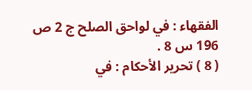الفقهاء : في لواحق الصلح ج 2 ص 196 س 8 .
( 8 ) تحرير الأحكام : في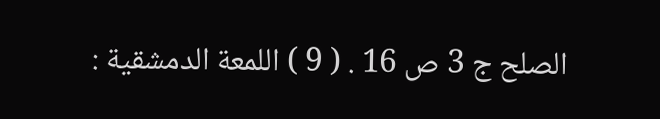الصلح ج 3 ص 16 . ( 9 ) اللمعة الدمشقية :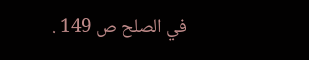في الصلح ص 149 .